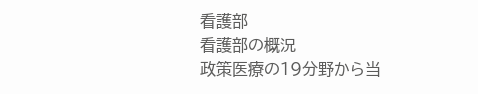看護部
看護部の概況
政策医療の19分野から当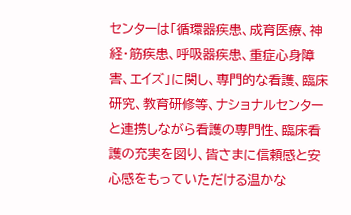センターは「循環器疾患、成育医療、神経・筋疾患、呼吸器疾患、重症心身障害、エイズ」に関し、専門的な看護、臨床研究、教育研修等、ナショナルセンターと連携しながら看護の専門性、臨床看護の充実を図り、皆さまに信頼感と安心感をもっていただける温かな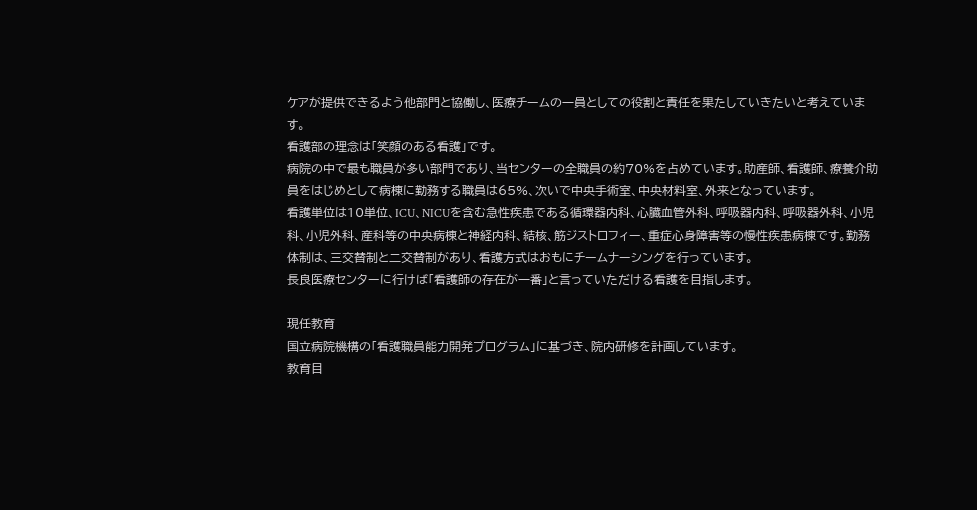ケアが提供できるよう他部門と協働し、医療チームの一員としての役割と責任を果たしていきたいと考えています。
看護部の理念は「笑顔のある看護」です。
病院の中で最も職員が多い部門であり、当センターの全職員の約70%を占めています。助産師、看護師、療養介助員をはじめとして病棟に勤務する職員は65%、次いで中央手術室、中央材料室、外来となっています。
看護単位は10単位、ICU、NICUを含む急性疾患である循環器内科、心臓血管外科、呼吸器内科、呼吸器外科、小児科、小児外科、産科等の中央病棟と神経内科、結核、筋ジストロフィー、重症心身障害等の慢性疾患病棟です。勤務体制は、三交替制と二交替制があり、看護方式はおもにチームナーシングを行っています。
長良医療センターに行けば「看護師の存在が一番」と言っていただける看護を目指します。

現任教育
国立病院機構の「看護職員能力開発プログラム」に基づき、院内研修を計画しています。
教育目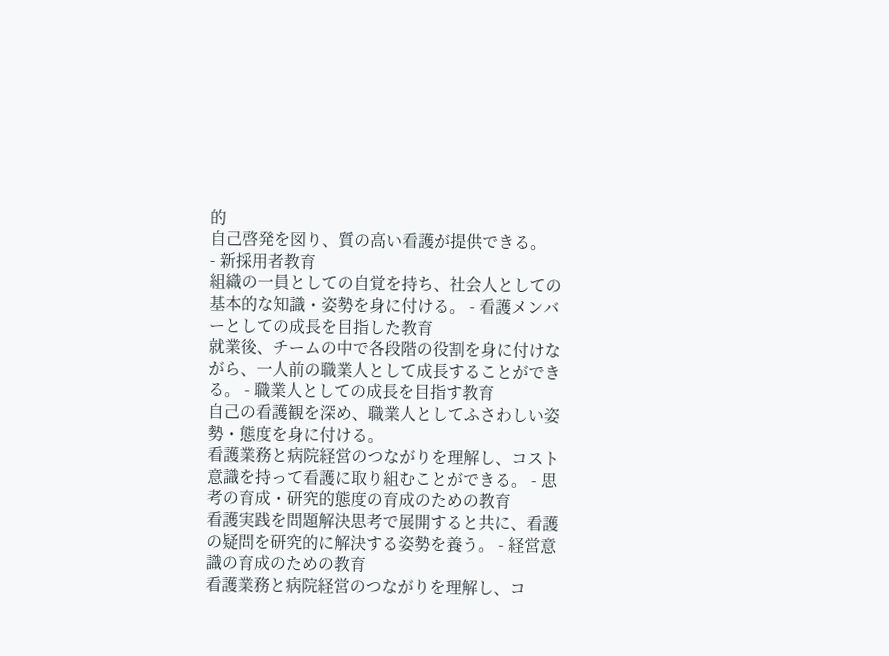的
自己啓発を図り、質の高い看護が提供できる。
- 新採用者教育
組織の一員としての自覚を持ち、社会人としての基本的な知識・姿勢を身に付ける。 - 看護メンバーとしての成長を目指した教育
就業後、チームの中で各段階の役割を身に付けながら、一人前の職業人として成長することができる。 - 職業人としての成長を目指す教育
自己の看護観を深め、職業人としてふさわしい姿勢・態度を身に付ける。
看護業務と病院経営のつながりを理解し、コスト意識を持って看護に取り組むことができる。 - 思考の育成・研究的態度の育成のための教育
看護実践を問題解決思考で展開すると共に、看護の疑問を研究的に解決する姿勢を養う。 - 経営意識の育成のための教育
看護業務と病院経営のつながりを理解し、コ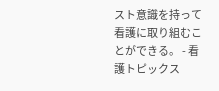スト意識を持って看護に取り組むことができる。 - 看護トピックス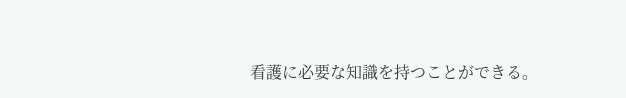看護に必要な知識を持つことができる。